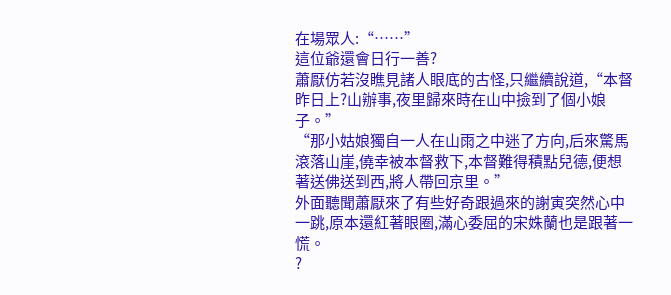在場眾人:“……”
這位爺還會日行一善?
蕭厭仿若沒瞧見諸人眼底的古怪,只繼續說道,“本督昨日上?山辦事,夜里歸來時在山中撿到了個小娘子。”
“那小姑娘獨自一人在山雨之中迷了方向,后來驚馬滾落山崖,僥幸被本督救下,本督難得積點兒德,便想著送佛送到西,將人帶回京里。”
外面聽聞蕭厭來了有些好奇跟過來的謝寅突然心中一跳,原本還紅著眼圈,滿心委屈的宋姝蘭也是跟著一慌。
?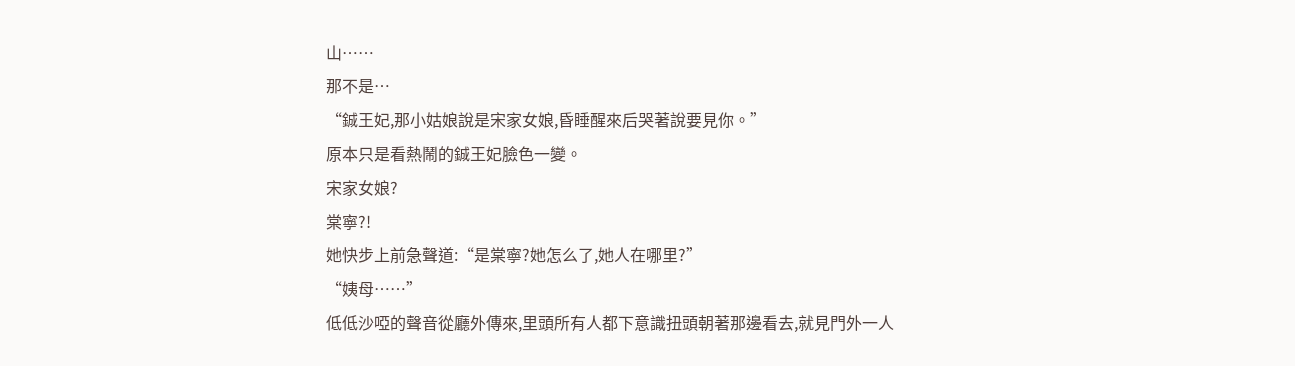山……
那不是…
“鋮王妃,那小姑娘說是宋家女娘,昏睡醒來后哭著說要見你。”
原本只是看熱鬧的鋮王妃臉色一變。
宋家女娘?
棠寧?!
她快步上前急聲道:“是棠寧?她怎么了,她人在哪里?”
“姨母……”
低低沙啞的聲音從廳外傳來,里頭所有人都下意識扭頭朝著那邊看去,就見門外一人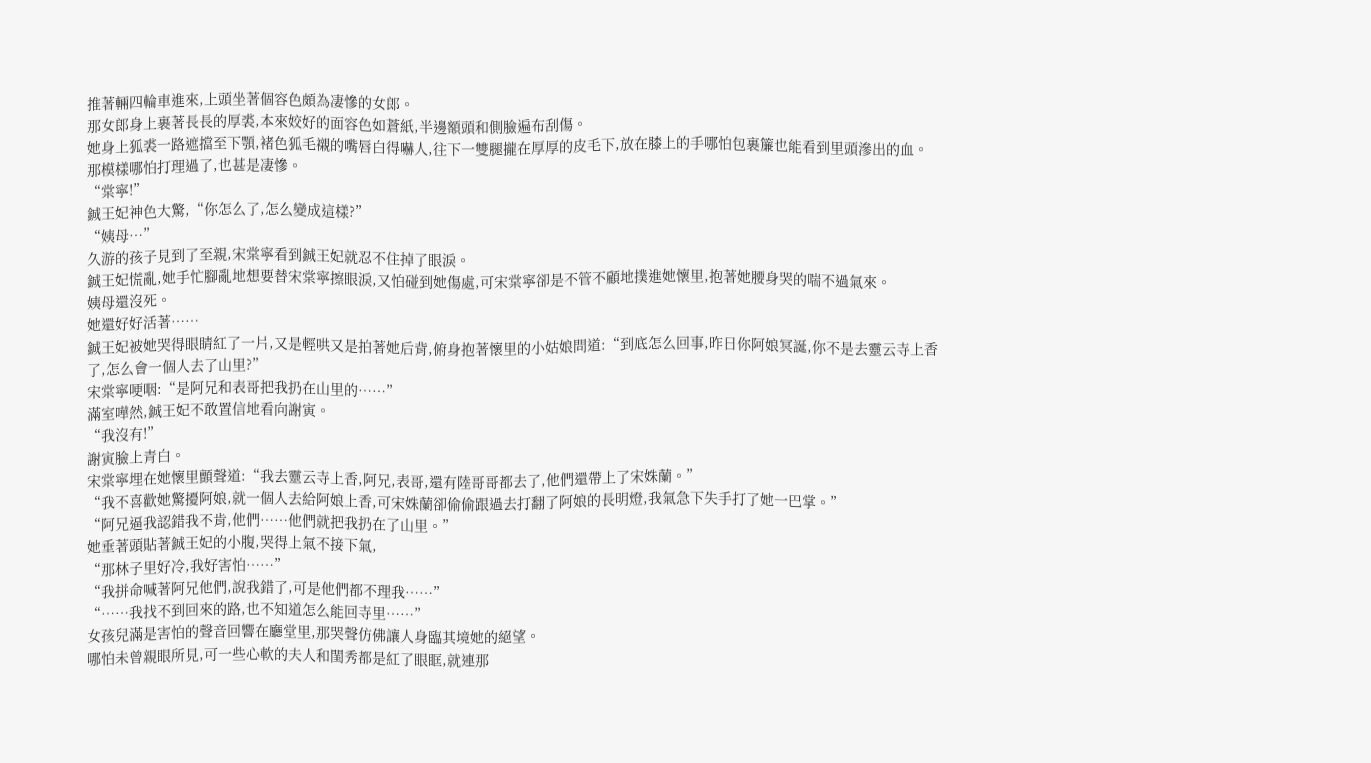推著輛四輪車進來,上頭坐著個容色頗為凄慘的女郎。
那女郎身上裹著長長的厚裘,本來姣好的面容色如蒼紙,半邊額頭和側臉遍布刮傷。
她身上狐裘一路遮擋至下顎,褚色狐毛襯的嘴唇白得嚇人,往下一雙腿攏在厚厚的皮毛下,放在膝上的手哪怕包裹簾也能看到里頭滲出的血。
那模樣哪怕打理過了,也甚是凄慘。
“棠寧!”
鋮王妃神色大驚,“你怎么了,怎么變成這樣?”
“姨母…”
久游的孩子見到了至親,宋棠寧看到鋮王妃就忍不住掉了眼淚。
鋮王妃慌亂,她手忙腳亂地想要替宋棠寧擦眼淚,又怕碰到她傷處,可宋棠寧卻是不管不顧地撲進她懷里,抱著她腰身哭的喘不過氣來。
姨母還沒死。
她還好好活著……
鋮王妃被她哭得眼睛紅了一片,又是輕哄又是拍著她后背,俯身抱著懷里的小姑娘問道:“到底怎么回事,昨日你阿娘冥誕,你不是去靈云寺上香了,怎么會一個人去了山里?”
宋棠寧哽咽:“是阿兄和表哥把我扔在山里的……”
滿室嘩然,鋮王妃不敢置信地看向謝寅。
“我沒有!”
謝寅臉上青白。
宋棠寧埋在她懷里顫聲道:“我去靈云寺上香,阿兄,表哥,還有陸哥哥都去了,他們還帶上了宋姝蘭。”
“我不喜歡她驚擾阿娘,就一個人去給阿娘上香,可宋姝蘭卻偷偷跟過去打翻了阿娘的長明燈,我氣急下失手打了她一巴掌。”
“阿兄逼我認錯我不肯,他們……他們就把我扔在了山里。”
她垂著頭貼著鋮王妃的小腹,哭得上氣不接下氣,
“那林子里好冷,我好害怕……”
“我拼命喊著阿兄他們,說我錯了,可是他們都不理我……”
“……我找不到回來的路,也不知道怎么能回寺里……”
女孩兒滿是害怕的聲音回響在廳堂里,那哭聲仿佛讓人身臨其境她的絕望。
哪怕未曾親眼所見,可一些心軟的夫人和閨秀都是紅了眼眶,就連那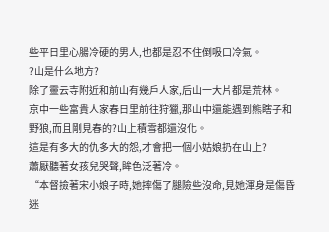些平日里心腸冷硬的男人,也都是忍不住倒吸口冷氣。
?山是什么地方?
除了靈云寺附近和前山有幾戶人家,后山一大片都是荒林。
京中一些富貴人家春日里前往狩獵,那山中還能遇到熊瞎子和野狼,而且剛見春的?山上積雪都還沒化。
這是有多大的仇多大的怨,才會把一個小姑娘扔在山上?
蕭厭聽著女孩兒哭聲,眸色泛著冷。
“本督撿著宋小娘子時,她摔傷了腿險些沒命,見她渾身是傷昏迷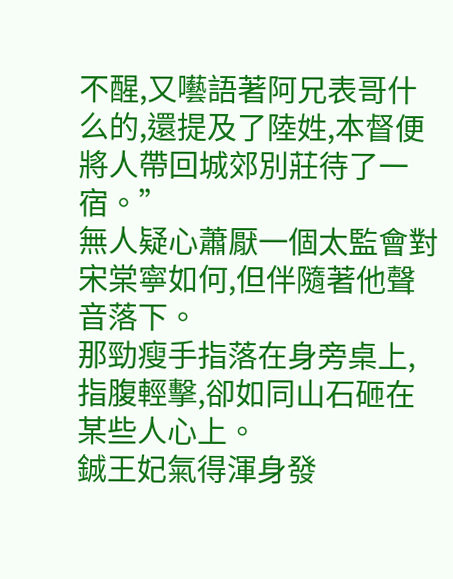不醒,又囈語著阿兄表哥什么的,還提及了陸姓,本督便將人帶回城郊別莊待了一宿。”
無人疑心蕭厭一個太監會對宋棠寧如何,但伴隨著他聲音落下。
那勁瘦手指落在身旁桌上,指腹輕擊,卻如同山石砸在某些人心上。
鋮王妃氣得渾身發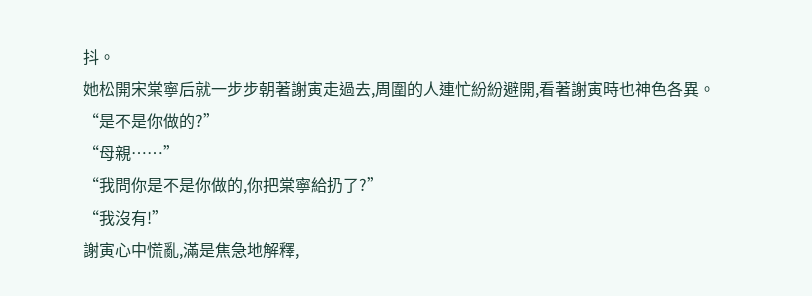抖。
她松開宋棠寧后就一步步朝著謝寅走過去,周圍的人連忙紛紛避開,看著謝寅時也神色各異。
“是不是你做的?”
“母親……”
“我問你是不是你做的,你把棠寧給扔了?”
“我沒有!”
謝寅心中慌亂,滿是焦急地解釋,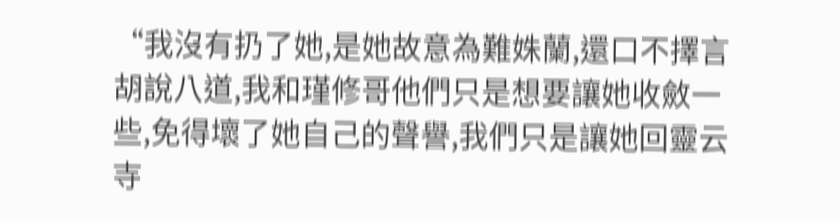“我沒有扔了她,是她故意為難姝蘭,還口不擇言胡說八道,我和瑾修哥他們只是想要讓她收斂一些,免得壞了她自己的聲譽,我們只是讓她回靈云寺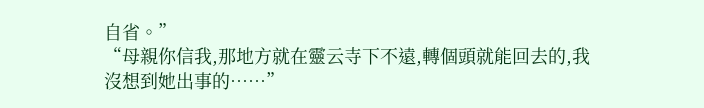自省。”
“母親你信我,那地方就在靈云寺下不遠,轉個頭就能回去的,我沒想到她出事的……”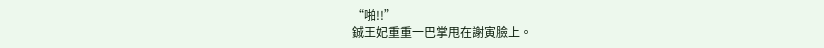“啪!!”
鋮王妃重重一巴掌甩在謝寅臉上。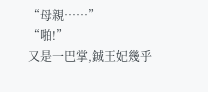“母親……”
“啪!”
又是一巴掌,鋮王妃幾乎